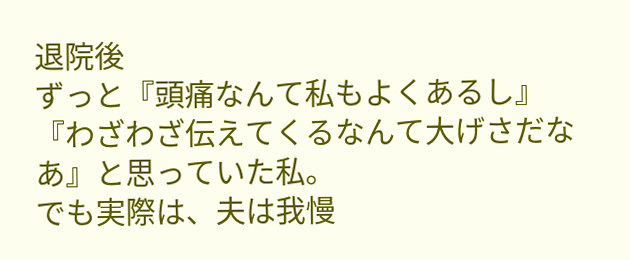退院後
ずっと『頭痛なんて私もよくあるし』『わざわざ伝えてくるなんて大げさだなあ』と思っていた私。
でも実際は、夫は我慢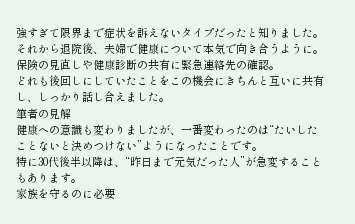強すぎて限界まで症状を訴えないタイプだったと知りました。
それから退院後、夫婦で健康について本気で向き合うように。
保険の見直しや健康診断の共有に緊急連絡先の確認。
どれも後回しにしていたことをこの機会にきちんと互いに共有し、しっかり話し合えました。
筆者の見解
健康への意識も変わりましたが、一番変わったのは“たいしたことないと決めつけない”ようになったことです。
特に30代後半以降は、“昨日まで元気だった人”が急変することもあります。
家族を守るのに必要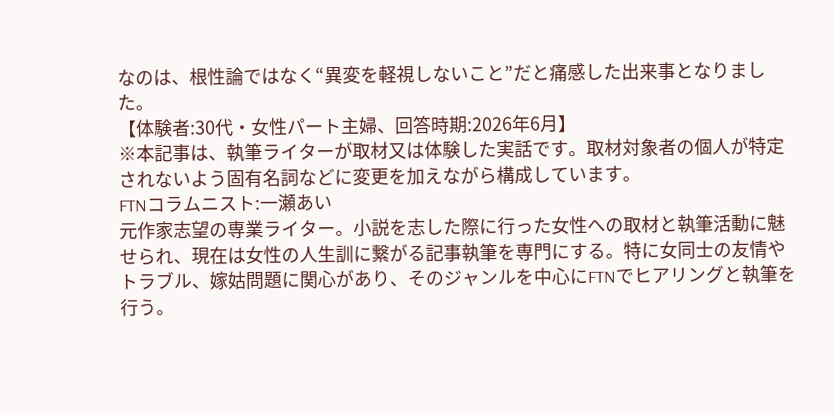なのは、根性論ではなく“異変を軽視しないこと”だと痛感した出来事となりました。
【体験者:30代・女性パート主婦、回答時期:2026年6月】
※本記事は、執筆ライターが取材又は体験した実話です。取材対象者の個人が特定されないよう固有名詞などに変更を加えながら構成しています。
FTNコラムニスト:一瀬あい
元作家志望の専業ライター。小説を志した際に行った女性への取材と執筆活動に魅せられ、現在は女性の人生訓に繋がる記事執筆を専門にする。特に女同士の友情やトラブル、嫁姑問題に関心があり、そのジャンルを中心にFTNでヒアリングと執筆を行う。